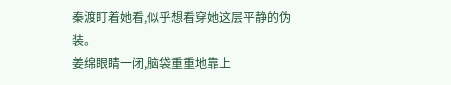秦渡盯着她看,似乎想看穿她这层平静的伪装。
姜绵眼睛一闭,脑袋重重地靠上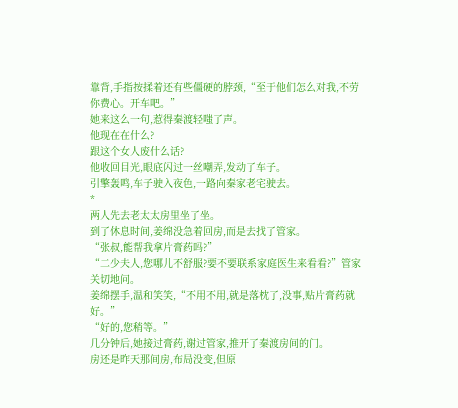靠背,手指按揉着还有些僵硬的脖颈,“至于他们怎么对我,不劳你费心。开车吧。”
她来这么一句,惹得秦渡轻嗤了声。
他现在在什么?
跟这个女人废什么话?
他收回目光,眼底闪过一丝嘲弄,发动了车子。
引擎轰鸣,车子驶入夜色,一路向秦家老宅驶去。
*
两人先去老太太房里坐了坐。
到了休息时间,姜绵没急着回房,而是去找了管家。
“张叔,能帮我拿片膏药吗?”
“二少夫人,您哪儿不舒服?要不要联系家庭医生来看看?”管家关切地问。
姜绵摆手,温和笑笑,“不用不用,就是落枕了,没事,贴片膏药就好。”
“好的,您稍等。”
几分钟后,她接过膏药,谢过管家,推开了秦渡房间的门。
房还是昨天那间房,布局没变,但原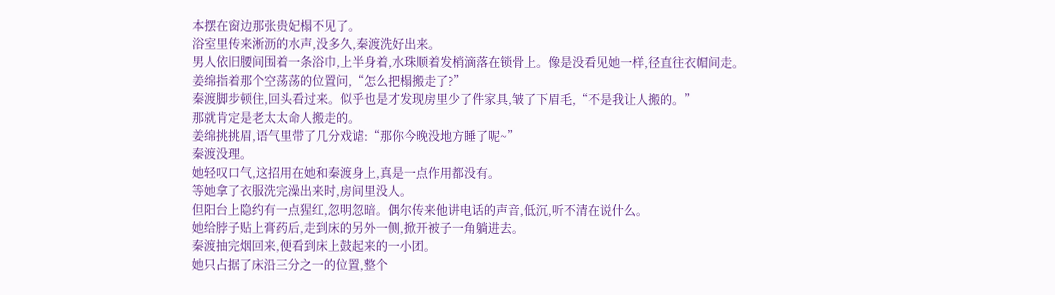本摆在窗边那张贵妃榻不见了。
浴室里传来淅沥的水声,没多久,秦渡洗好出来。
男人依旧腰间围着一条浴巾,上半身着,水珠顺着发梢滴落在锁骨上。像是没看见她一样,径直往衣帽间走。
姜绵指着那个空荡荡的位置问,“怎么把榻搬走了?”
秦渡脚步顿住,回头看过来。似乎也是才发现房里少了件家具,皱了下眉毛,“不是我让人搬的。”
那就肯定是老太太命人搬走的。
姜绵挑挑眉,语气里带了几分戏谑:“那你今晚没地方睡了呢~”
秦渡没理。
她轻叹口气,这招用在她和秦渡身上,真是一点作用都没有。
等她拿了衣服洗完澡出来时,房间里没人。
但阳台上隐约有一点猩红,忽明忽暗。偶尔传来他讲电话的声音,低沉,听不清在说什么。
她给脖子贴上膏药后,走到床的另外一侧,掀开被子一角躺进去。
秦渡抽完烟回来,便看到床上鼓起来的一小团。
她只占据了床沿三分之一的位置,整个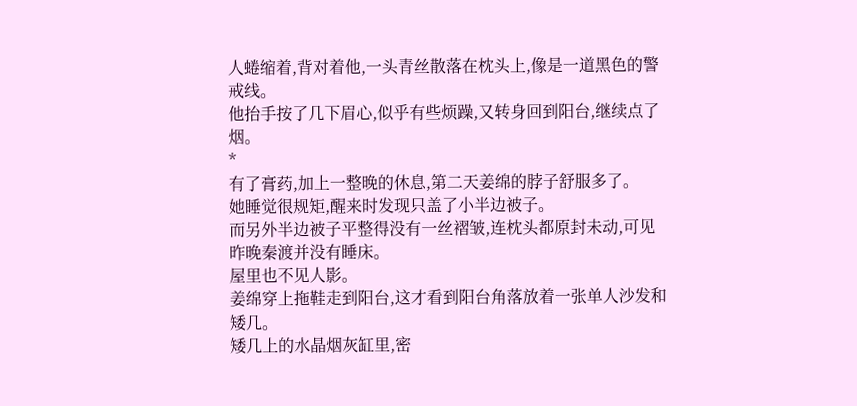人蜷缩着,背对着他,一头青丝散落在枕头上,像是一道黑色的警戒线。
他抬手按了几下眉心,似乎有些烦躁,又转身回到阳台,继续点了烟。
*
有了膏药,加上一整晚的休息,第二天姜绵的脖子舒服多了。
她睡觉很规矩,醒来时发现只盖了小半边被子。
而另外半边被子平整得没有一丝褶皱,连枕头都原封未动,可见昨晚秦渡并没有睡床。
屋里也不见人影。
姜绵穿上拖鞋走到阳台,这才看到阳台角落放着一张单人沙发和矮几。
矮几上的水晶烟灰缸里,密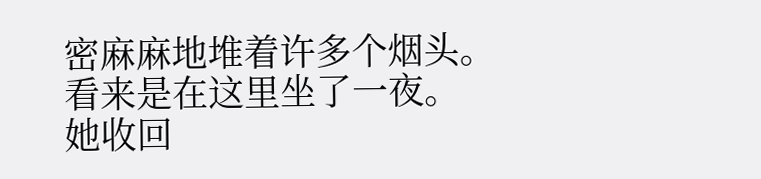密麻麻地堆着许多个烟头。
看来是在这里坐了一夜。
她收回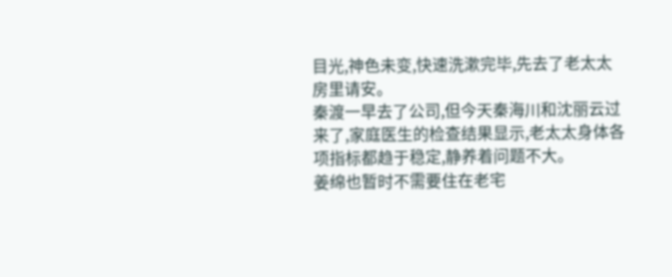目光,神色未变,快速洗漱完毕,先去了老太太房里请安。
秦渡一早去了公司,但今天秦海川和沈丽云过来了,家庭医生的检查结果显示,老太太身体各项指标都趋于稳定,静养着问题不大。
姜绵也暂时不需要住在老宅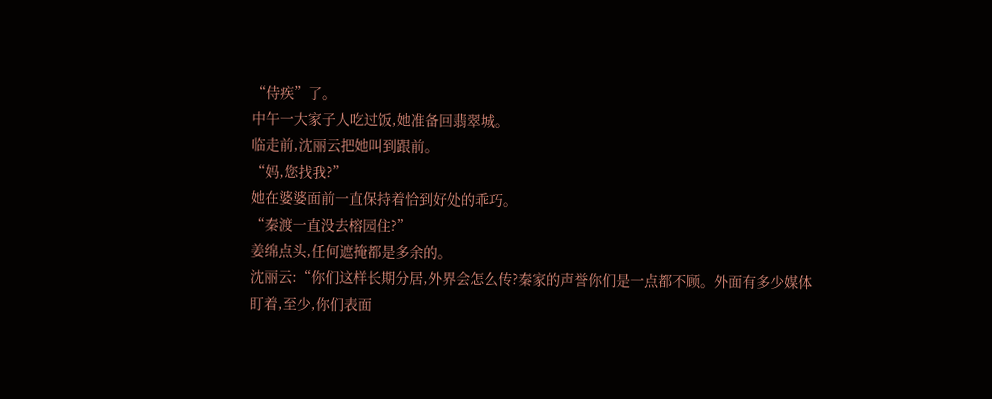“侍疾”了。
中午一大家子人吃过饭,她准备回翡翠城。
临走前,沈丽云把她叫到跟前。
“妈,您找我?”
她在婆婆面前一直保持着恰到好处的乖巧。
“秦渡一直没去榕园住?”
姜绵点头,任何遮掩都是多余的。
沈丽云:“你们这样长期分居,外界会怎么传?秦家的声誉你们是一点都不顾。外面有多少媒体盯着,至少,你们表面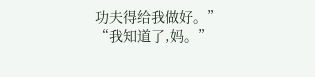功夫得给我做好。”
“我知道了,妈。”